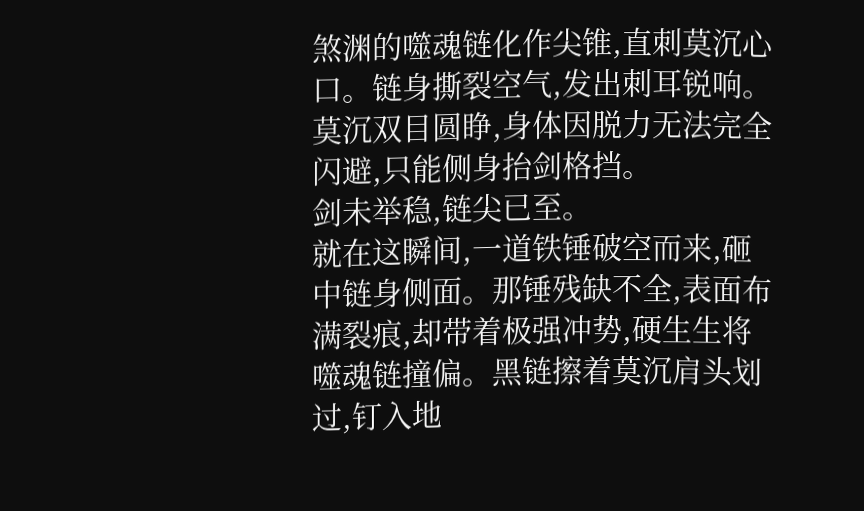煞渊的噬魂链化作尖锥,直刺莫沉心口。链身撕裂空气,发出刺耳锐响。莫沉双目圆睁,身体因脱力无法完全闪避,只能侧身抬剑格挡。
剑未举稳,链尖已至。
就在这瞬间,一道铁锤破空而来,砸中链身侧面。那锤残缺不全,表面布满裂痕,却带着极强冲势,硬生生将噬魂链撞偏。黑链擦着莫沉肩头划过,钉入地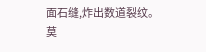面石缝,炸出数道裂纹。
莫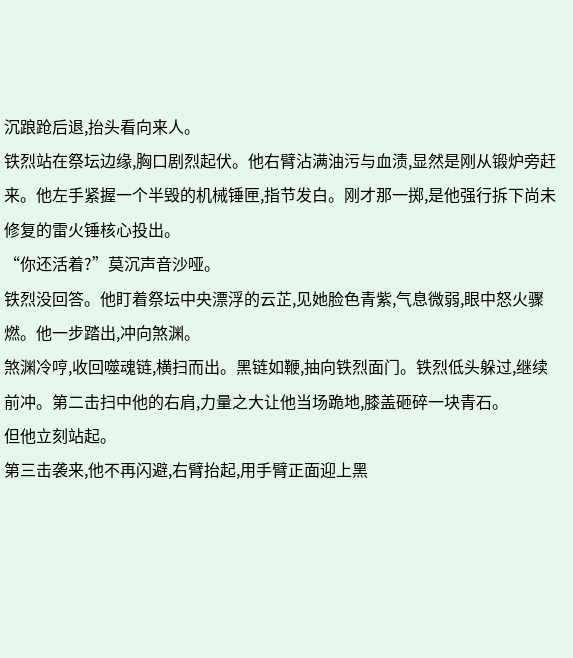沉踉跄后退,抬头看向来人。
铁烈站在祭坛边缘,胸口剧烈起伏。他右臂沾满油污与血渍,显然是刚从锻炉旁赶来。他左手紧握一个半毁的机械锤匣,指节发白。刚才那一掷,是他强行拆下尚未修复的雷火锤核心投出。
“你还活着?”莫沉声音沙哑。
铁烈没回答。他盯着祭坛中央漂浮的云芷,见她脸色青紫,气息微弱,眼中怒火骤燃。他一步踏出,冲向煞渊。
煞渊冷哼,收回噬魂链,横扫而出。黑链如鞭,抽向铁烈面门。铁烈低头躲过,继续前冲。第二击扫中他的右肩,力量之大让他当场跪地,膝盖砸碎一块青石。
但他立刻站起。
第三击袭来,他不再闪避,右臂抬起,用手臂正面迎上黑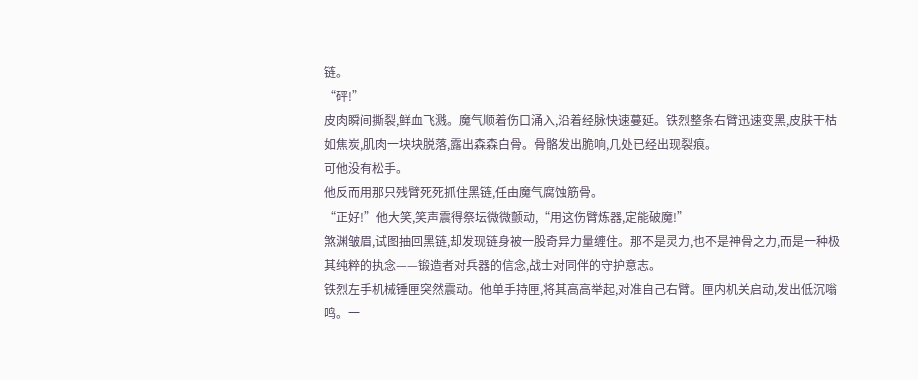链。
“砰!”
皮肉瞬间撕裂,鲜血飞溅。魔气顺着伤口涌入,沿着经脉快速蔓延。铁烈整条右臂迅速变黑,皮肤干枯如焦炭,肌肉一块块脱落,露出森森白骨。骨骼发出脆响,几处已经出现裂痕。
可他没有松手。
他反而用那只残臂死死抓住黑链,任由魔气腐蚀筋骨。
“正好!”他大笑,笑声震得祭坛微微颤动,“用这伤臂炼器,定能破魔!”
煞渊皱眉,试图抽回黑链,却发现链身被一股奇异力量缠住。那不是灵力,也不是神骨之力,而是一种极其纯粹的执念——锻造者对兵器的信念,战士对同伴的守护意志。
铁烈左手机械锤匣突然震动。他单手持匣,将其高高举起,对准自己右臂。匣内机关启动,发出低沉嗡鸣。一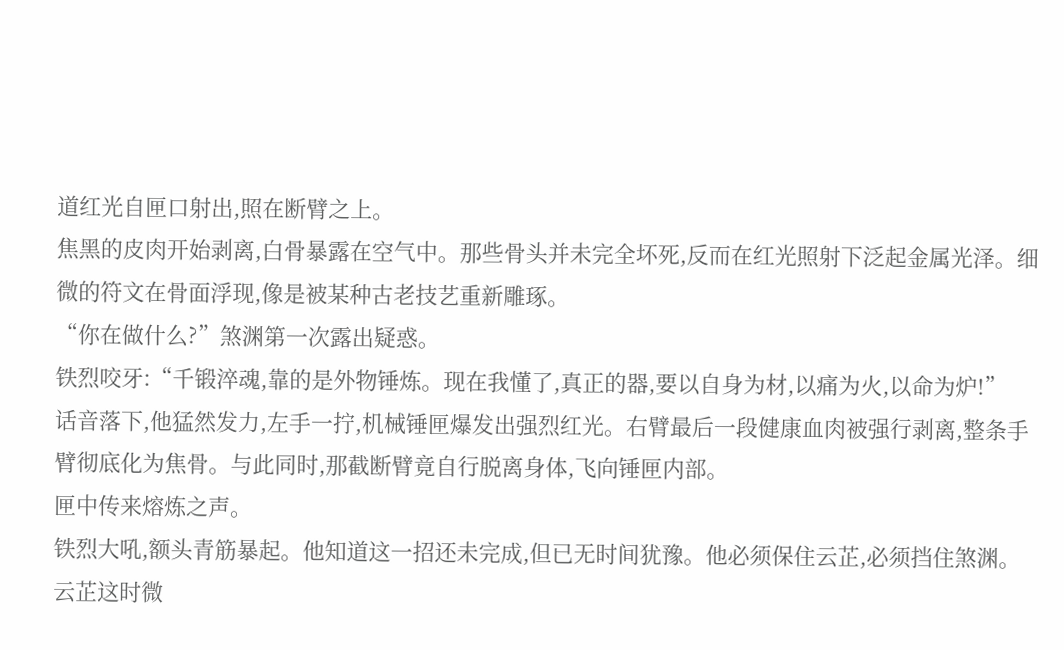道红光自匣口射出,照在断臂之上。
焦黑的皮肉开始剥离,白骨暴露在空气中。那些骨头并未完全坏死,反而在红光照射下泛起金属光泽。细微的符文在骨面浮现,像是被某种古老技艺重新雕琢。
“你在做什么?”煞渊第一次露出疑惑。
铁烈咬牙:“千锻淬魂,靠的是外物锤炼。现在我懂了,真正的器,要以自身为材,以痛为火,以命为炉!”
话音落下,他猛然发力,左手一拧,机械锤匣爆发出强烈红光。右臂最后一段健康血肉被强行剥离,整条手臂彻底化为焦骨。与此同时,那截断臂竟自行脱离身体,飞向锤匣内部。
匣中传来熔炼之声。
铁烈大吼,额头青筋暴起。他知道这一招还未完成,但已无时间犹豫。他必须保住云芷,必须挡住煞渊。
云芷这时微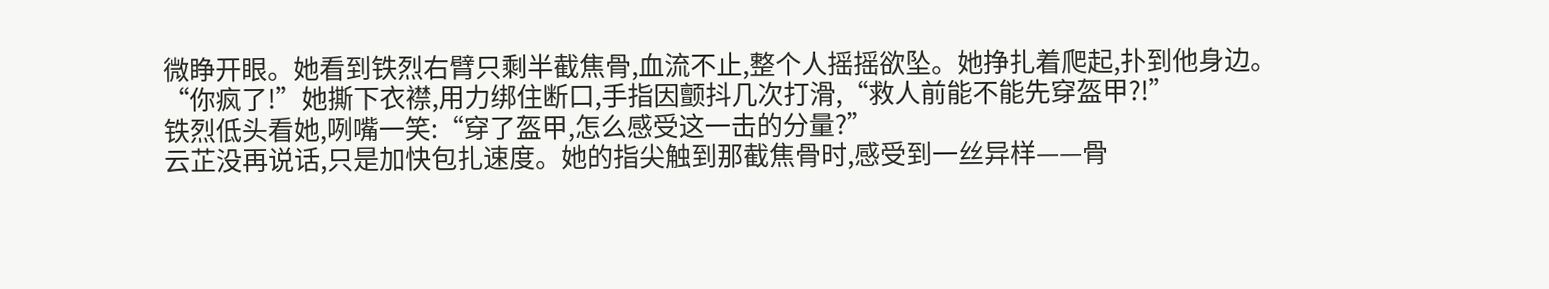微睁开眼。她看到铁烈右臂只剩半截焦骨,血流不止,整个人摇摇欲坠。她挣扎着爬起,扑到他身边。
“你疯了!”她撕下衣襟,用力绑住断口,手指因颤抖几次打滑,“救人前能不能先穿盔甲?!”
铁烈低头看她,咧嘴一笑:“穿了盔甲,怎么感受这一击的分量?”
云芷没再说话,只是加快包扎速度。她的指尖触到那截焦骨时,感受到一丝异样——骨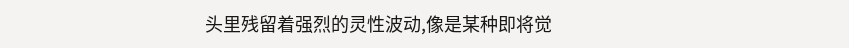头里残留着强烈的灵性波动,像是某种即将觉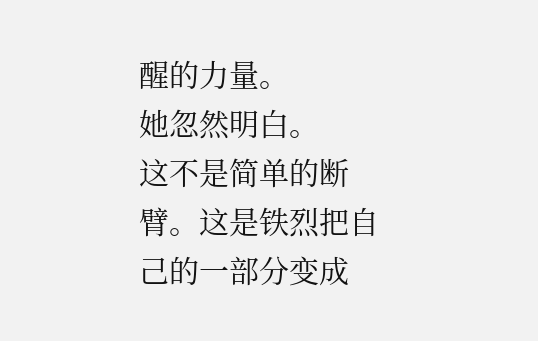醒的力量。
她忽然明白。
这不是简单的断臂。这是铁烈把自己的一部分变成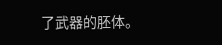了武器的胚体。